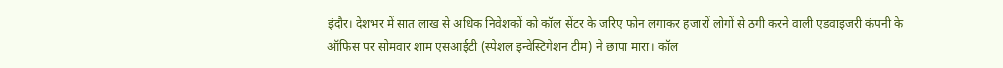इंदौर। देशभर में सात लाख से अधिक निवेशकों को कॉल सेंटर के जरिए फोन लगाकर हजारों लोगों से ठगी करने वाली एडवाइजरी कंपनी के ऑफिस पर सोमवार शाम एसआईटी (स्पेशल इन्वेस्टिगेशन टीम) ने छापा मारा। कॉल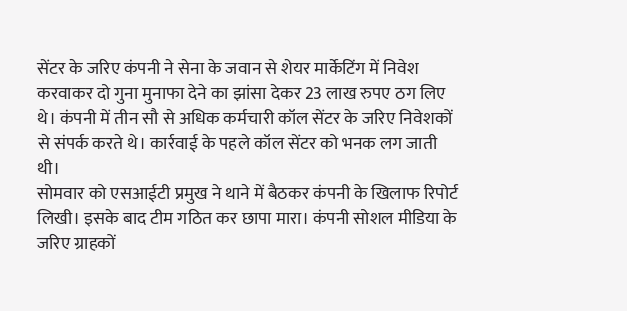सेंटर के जरिए कंपनी ने सेना के जवान से शेयर मार्केटिंग में निवेश करवाकर दो गुना मुनाफा देने का झांसा देकर 23 लाख रुपए ठग लिए थे। कंपनी में तीन सौ से अधिक कर्मचारी कॉल सेंटर के जरिए निवेशकों से संपर्क करते थे। कार्रवाई के पहले कॉल सेंटर को भनक लग जाती थी।
सोमवार को एसआईटी प्रमुख ने थाने में बैठकर कंपनी के खिलाफ रिपोर्ट लिखी। इसके बाद टीम गठित कर छापा मारा। कंपनी सोशल मीडिया के जरिए ग्राहकों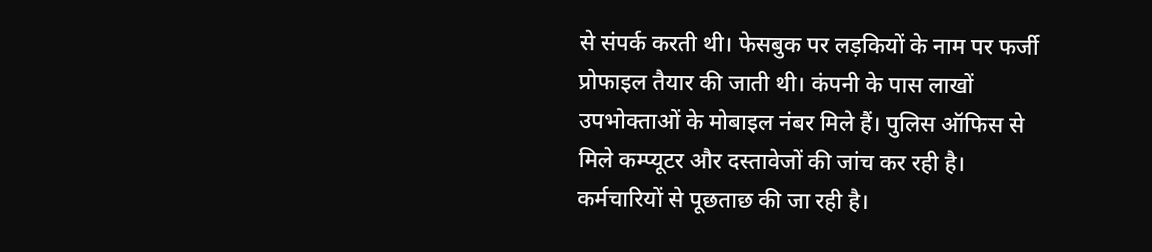से संपर्क करती थी। फेसबुक पर लड़कियों के नाम पर फर्जी प्रोफाइल तैयार की जाती थी। कंपनी के पास लाखों उपभोक्ताओं के मोबाइल नंबर मिले हैं। पुलिस ऑफिस से मिले कम्प्यूटर और दस्तावेजों की जांच कर रही है। कर्मचारियों से पूछताछ की जा रही है।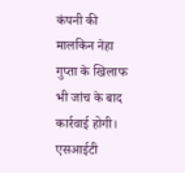कंपनी की मालकिन नेहा गुप्ता के खिलाफ भी जांच के बाद कार्रवाई होगी। एसआईटी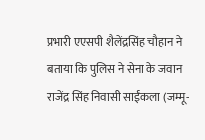प्रभारी एएसपी शैलेंद्रसिंह चौहान ने बताया कि पुलिस ने सेना के जवान राजेंद्र सिंह निवासी साईंकला (जम्मू-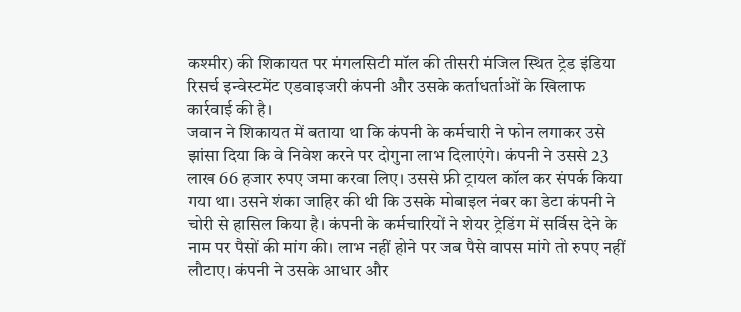कश्मीर) की शिकायत पर मंगलसिटी मॉल की तीसरी मंजिल स्थित ट्रेड इंडिया रिसर्च इन्वेस्टमेंट एडवाइजरी कंपनी और उसके कर्ताधर्ताओं के खिलाफ कार्रवाई की है।
जवान ने शिकायत में बताया था कि कंपनी के कर्मचारी ने फोन लगाकर उसे झांसा दिया कि वे निवेश करने पर दोगुना लाभ दिलाएंगे। कंपनी ने उससे 23 लाख 66 हजार रुपए जमा करवा लिए। उससे फ्री ट्रायल कॉल कर संपर्क किया गया था। उसने शंका जाहिर की थी कि उसके मोबाइल नंबर का डेटा कंपनी ने चोरी से हासिल किया है। कंपनी के कर्मचारियों ने शेयर ट्रेडिंग में सर्विस देने के नाम पर पैसों की मांग की। लाभ नहीं होने पर जब पैसे वापस मांगे तो रुपए नहीं लौटाए। कंपनी ने उसके आधार और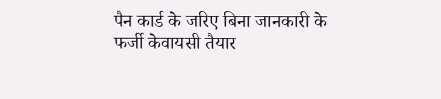पैन कार्ड के जरिए बिना जानकारी के फर्जी केवायसी तैयार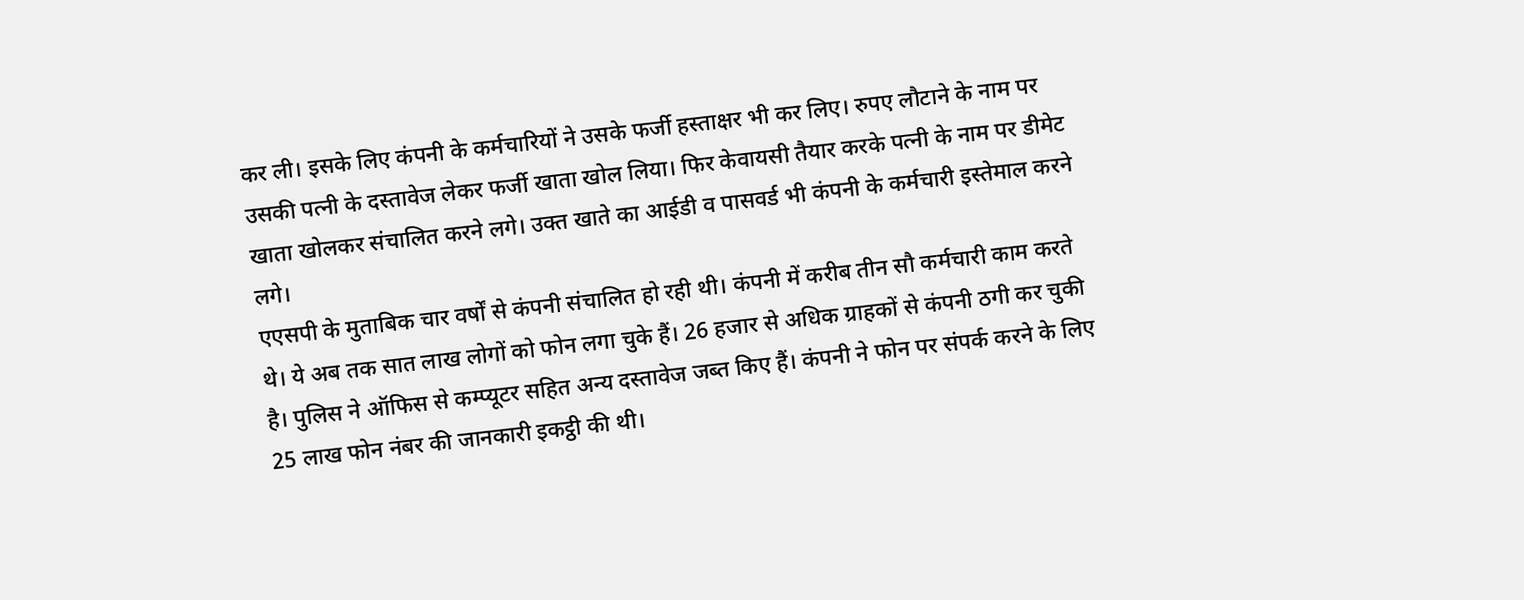कर ली। इसके लिए कंपनी के कर्मचारियों ने उसके फर्जी हस्ताक्षर भी कर लिए। रुपए लौटाने के नाम पर उसकी पत्नी के दस्तावेज लेकर फर्जी खाता खोल लिया। फिर केवायसी तैयार करके पत्नी के नाम पर डीमेट खाता खोलकर संचालित करने लगे। उक्त खाते का आईडी व पासवर्ड भी कंपनी के कर्मचारी इस्तेमाल करने लगे।
एएसपी के मुताबिक चार वर्षों से कंपनी संचालित हो रही थी। कंपनी में करीब तीन सौ कर्मचारी काम करते थे। ये अब तक सात लाख लोगों को फोन लगा चुके हैं। 26 हजार से अधिक ग्राहकों से कंपनी ठगी कर चुकी है। पुलिस ने ऑफिस से कम्प्यूटर सहित अन्य दस्तावेज जब्त किए हैं। कंपनी ने फोन पर संपर्क करने के लिए 25 लाख फोन नंबर की जानकारी इकट्ठी की थी।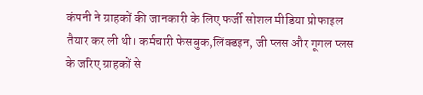कंपनी ने ग्राहकों की जानकारी के लिए फर्जी सोशल मीडिया प्रोफाइल तैयार कर ली थी। कर्मचारी फेसबुक,लिंक्डइन, जी प्लस और गूगल प्लस के जरिए ग्राहकों से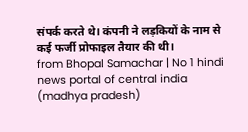संपर्क करते थे। कंपनी ने लड़कियों के नाम से कई फर्जी प्रोफाइल तैयार की थी।
from Bhopal Samachar | No 1 hindi news portal of central india (madhya pradesh)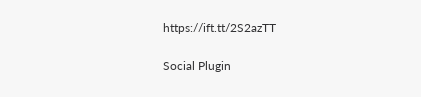https://ift.tt/2S2azTT

Social Plugin